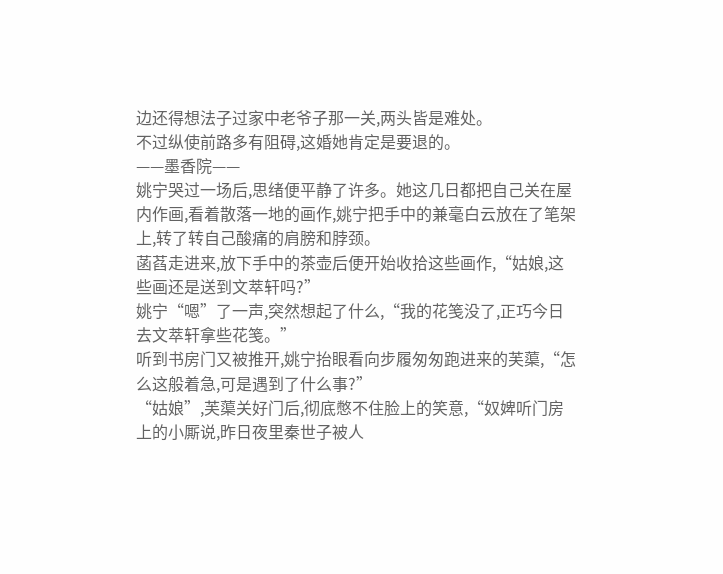边还得想法子过家中老爷子那一关,两头皆是难处。
不过纵使前路多有阻碍,这婚她肯定是要退的。
——墨香院——
姚宁哭过一场后,思绪便平静了许多。她这几日都把自己关在屋内作画,看着散落一地的画作,姚宁把手中的兼毫白云放在了笔架上,转了转自己酸痛的肩膀和脖颈。
菡萏走进来,放下手中的茶壶后便开始收拾这些画作,“姑娘,这些画还是送到文萃轩吗?”
姚宁“嗯”了一声,突然想起了什么,“我的花笺没了,正巧今日去文萃轩拿些花笺。”
听到书房门又被推开,姚宁抬眼看向步履匆匆跑进来的芙蕖,“怎么这般着急,可是遇到了什么事?”
“姑娘”,芙蕖关好门后,彻底憋不住脸上的笑意,“奴婢听门房上的小厮说,昨日夜里秦世子被人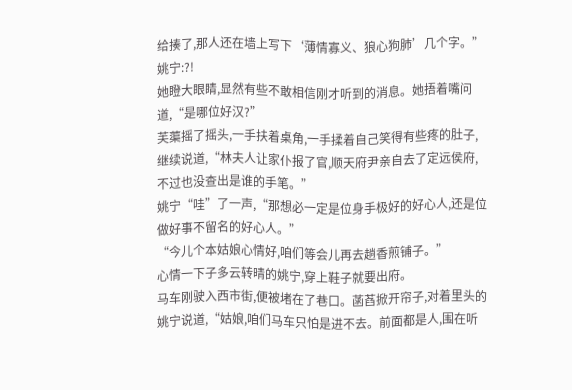给揍了,那人还在墙上写下‘薄情寡义、狼心狗肺’几个字。”
姚宁:?!
她瞪大眼睛,显然有些不敢相信刚才听到的消息。她捂着嘴问道,“是哪位好汉?”
芙蕖摇了摇头,一手扶着桌角,一手揉着自己笑得有些疼的肚子,继续说道,“林夫人让家仆报了官,顺天府尹亲自去了定远侯府,不过也没查出是谁的手笔。”
姚宁“哇”了一声,“那想必一定是位身手极好的好心人,还是位做好事不留名的好心人。”
“今儿个本姑娘心情好,咱们等会儿再去趟香煎铺子。”
心情一下子多云转晴的姚宁,穿上鞋子就要出府。
马车刚驶入西市街,便被堵在了巷口。菡萏掀开帘子,对着里头的姚宁说道,“姑娘,咱们马车只怕是进不去。前面都是人,围在听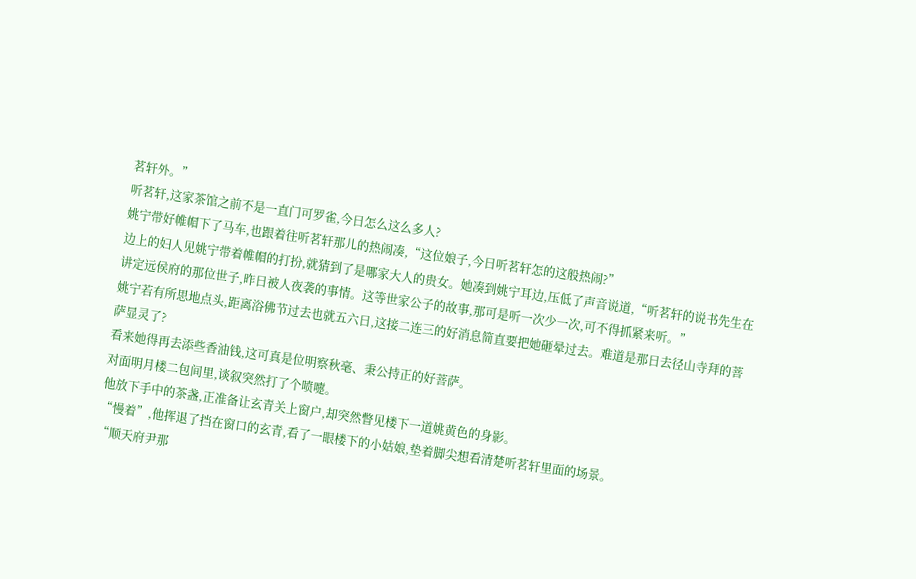茗轩外。”
听茗轩,这家茶馆之前不是一直门可罗雀,今日怎么这么多人?
姚宁带好帷帽下了马车,也跟着往听茗轩那儿的热闹凑,“这位娘子,今日听茗轩怎的这般热闹?”
边上的妇人见姚宁带着帷帽的打扮,就猜到了是哪家大人的贵女。她凑到姚宁耳边,压低了声音说道,“听茗轩的说书先生在讲定远侯府的那位世子,昨日被人夜袭的事情。这等世家公子的故事,那可是听一次少一次,可不得抓紧来听。”
姚宁若有所思地点头,距离浴佛节过去也就五六日,这接二连三的好消息简直要把她砸晕过去。难道是那日去径山寺拜的菩萨显灵了?
看来她得再去添些香油钱,这可真是位明察秋毫、秉公持正的好菩萨。
对面明月楼二包间里,谈叙突然打了个喷嚏。
他放下手中的茶盏,正准备让玄青关上窗户,却突然瞥见楼下一道姚黄色的身影。
“慢着”,他挥退了挡在窗口的玄青,看了一眼楼下的小姑娘,垫着脚尖想看清楚听茗轩里面的场景。
“顺天府尹那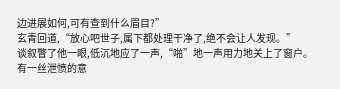边进展如何,可有查到什么眉目?”
玄青回道,“放心吧世子,属下都处理干净了,绝不会让人发现。”
谈叙瞥了他一眼,低沉地应了一声,“啪”地一声用力地关上了窗户。有一丝泄愤的意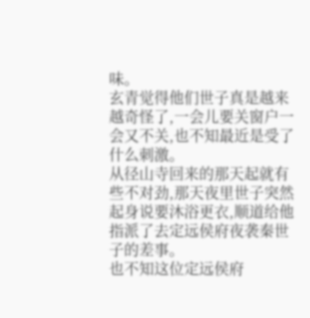味。
玄青觉得他们世子真是越来越奇怪了,一会儿要关窗户一会又不关,也不知最近是受了什么刺激。
从径山寺回来的那天起就有些不对劲,那天夜里世子突然起身说要沐浴更衣,顺道给他指派了去定远侯府夜袭秦世子的差事。
也不知这位定远侯府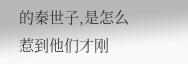的秦世子,是怎么惹到他们才刚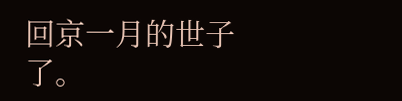回京一月的世子了。